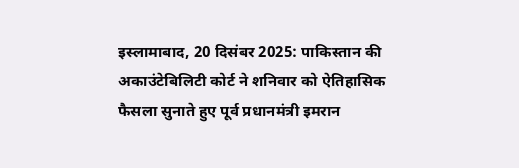इस्लामाबाद, 20 दिसंबर 2025: पाकिस्तान की अकाउंटेबिलिटी कोर्ट ने शनिवार को ऐतिहासिक फैसला सुनाते हुए पूर्व प्रधानमंत्री इमरान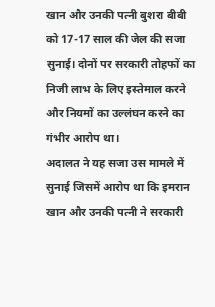खान और उनकी पत्नी बुशरा बीबी को 17-17 साल की जेल की सजा सुनाई। दोनों पर सरकारी तोहफों का निजी लाभ के लिए इस्तेमाल करने और नियमों का उल्लंघन करने का गंभीर आरोप था।
अदालत ने यह सजा उस मामले में सुनाई जिसमें आरोप था कि इमरान खान और उनकी पत्नी ने सरकारी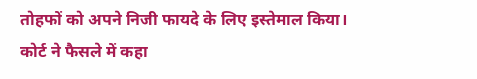तोहफों को अपने निजी फायदे के लिए इस्तेमाल किया। कोर्ट ने फैसले में कहा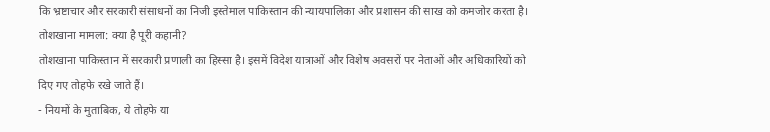कि भ्रष्टाचार और सरकारी संसाधनों का निजी इस्तेमाल पाकिस्तान की न्यायपालिका और प्रशासन की साख को कमजोर करता है।
तोशखाना मामला: क्या है पूरी कहानी?
तोशखाना पाकिस्तान में सरकारी प्रणाली का हिस्सा है। इसमें विदेश यात्राओं और विशेष अवसरों पर नेताओं और अधिकारियों को दिए गए तोहफे रखे जाते हैं।
- नियमों के मुताबिक, ये तोहफे या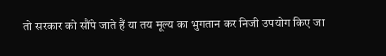तो सरकार को सौंपे जाते हैं या तय मूल्य का भुगतान कर निजी उपयोग किए जा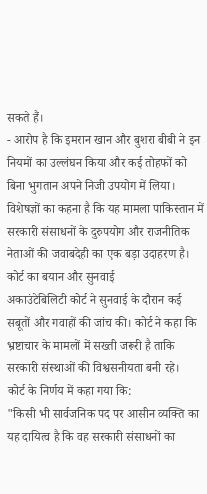सकते हैं।
- आरोप है कि इमरान खान और बुशरा बीबी ने इन नियमों का उल्लंघन किया और कई तोहफों को बिना भुगतान अपने निजी उपयोग में लिया।
विशेषज्ञों का कहना है कि यह मामला पाकिस्तान में सरकारी संसाधनों के दुरुपयोग और राजनीतिक नेताओं की जवाबदेही का एक बड़ा उदाहरण है।
कोर्ट का बयान और सुनवाई
अकाउंटेबिलिटी कोर्ट ने सुनवाई के दौरान कई सबूतों और गवाहों की जांच की। कोर्ट ने कहा कि भ्रष्टाचार के मामलों में सख्ती जरूरी है ताकि सरकारी संस्थाओं की विश्वसनीयता बनी रहे।
कोर्ट के निर्णय में कहा गया कि:
"किसी भी सार्वजनिक पद पर आसीन व्यक्ति का यह दायित्व है कि वह सरकारी संसाधनों का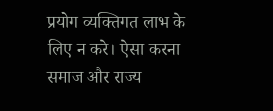प्रयोग व्यक्तिगत लाभ के लिए न करे। ऐसा करना समाज और राज्य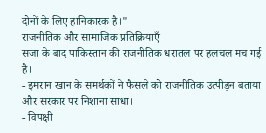दोनों के लिए हानिकारक है।"
राजनीतिक और सामाजिक प्रतिक्रियाएँ
सजा के बाद पाकिस्तान की राजनीतिक धरातल पर हलचल मच गई है।
- इमरान खान के समर्थकों ने फैसले को राजनीतिक उत्पीड़न बताया और सरकार पर निशाना साधा।
- विपक्षी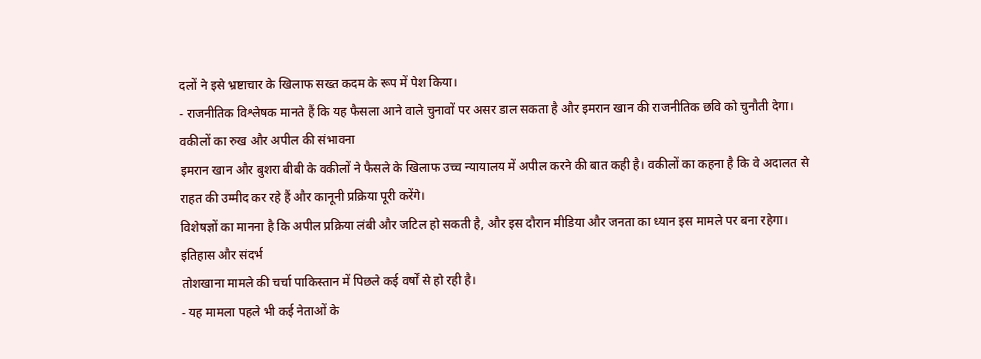दलों ने इसे भ्रष्टाचार के खिलाफ सख्त कदम के रूप में पेश किया।
- राजनीतिक विश्लेषक मानते हैं कि यह फैसला आने वाले चुनावों पर असर डाल सकता है और इमरान खान की राजनीतिक छवि को चुनौती देगा।
वकीलों का रुख और अपील की संभावना
इमरान खान और बुशरा बीबी के वकीलों ने फैसले के खिलाफ उच्च न्यायालय में अपील करने की बात कही है। वकीलों का कहना है कि वे अदालत से राहत की उम्मीद कर रहे हैं और कानूनी प्रक्रिया पूरी करेंगे।
विशेषज्ञों का मानना है कि अपील प्रक्रिया लंबी और जटिल हो सकती है, और इस दौरान मीडिया और जनता का ध्यान इस मामले पर बना रहेगा।
इतिहास और संदर्भ
तोशखाना मामले की चर्चा पाकिस्तान में पिछले कई वर्षों से हो रही है।
- यह मामला पहले भी कई नेताओं के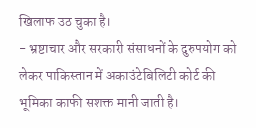खिलाफ उठ चुका है।
- भ्रष्टाचार और सरकारी संसाधनों के दुरुपयोग को लेकर पाकिस्तान में अकाउंटेबिलिटी कोर्ट की भूमिका काफी सशक्त मानी जाती है।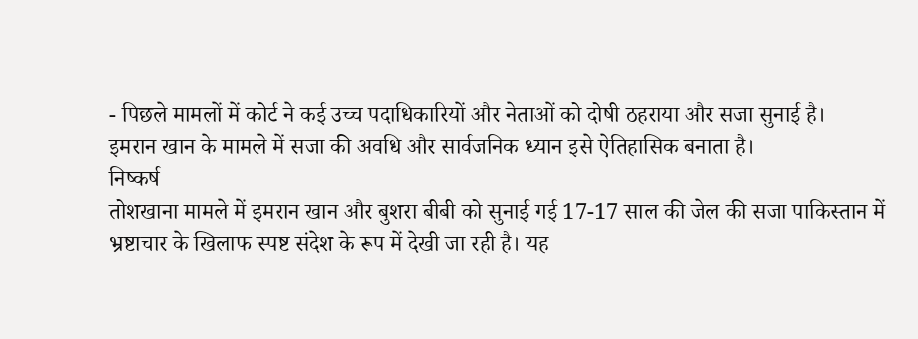- पिछले मामलों में कोर्ट ने कई उच्च पदाधिकारियों और नेताओं को दोषी ठहराया और सजा सुनाई है।
इमरान खान के मामले में सजा की अवधि और सार्वजनिक ध्यान इसे ऐतिहासिक बनाता है।
निष्कर्ष
तोशखाना मामले में इमरान खान और बुशरा बीबी को सुनाई गई 17-17 साल की जेल की सजा पाकिस्तान में भ्रष्टाचार के खिलाफ स्पष्ट संदेश के रूप में देखी जा रही है। यह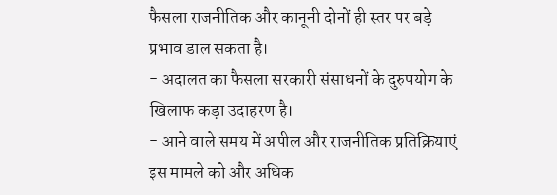फैसला राजनीतिक और कानूनी दोनों ही स्तर पर बड़े प्रभाव डाल सकता है।
- अदालत का फैसला सरकारी संसाधनों के दुरुपयोग के खिलाफ कड़ा उदाहरण है।
- आने वाले समय में अपील और राजनीतिक प्रतिक्रियाएं इस मामले को और अधिक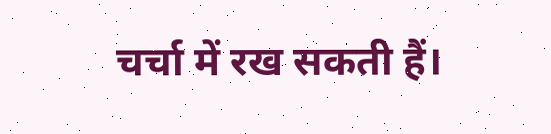चर्चा में रख सकती हैं।